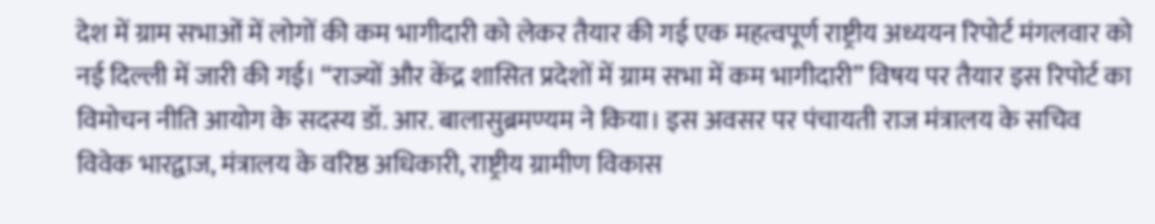देश में ग्राम सभाओं में लोगों की कम भागीदारी को लेकर तैयार की गई एक महत्वपूर्ण राष्ट्रीय अध्ययन रिपोर्ट मंगलवार को नई दिल्ली में जारी की गई। “राज्यों और केंद्र शासित प्रदेशों में ग्राम सभा में कम भागीदारी” विषय पर तैयार इस रिपोर्ट का विमोचन नीति आयोग के सदस्य डॉ. आर. बालासुब्रमण्यम ने किया। इस अवसर पर पंचायती राज मंत्रालय के सचिव विवेक भारद्वाज, मंत्रालय के वरिष्ठ अधिकारी, राष्ट्रीय ग्रामीण विकास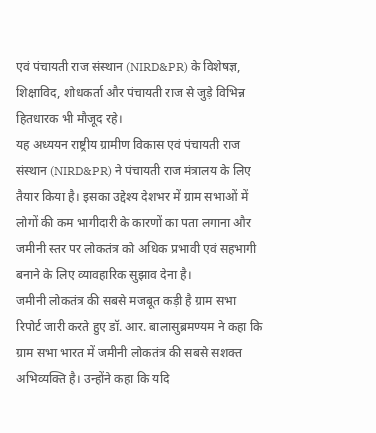एवं पंचायती राज संस्थान (NIRD&PR) के विशेषज्ञ, शिक्षाविद, शोधकर्ता और पंचायती राज से जुड़े विभिन्न हितधारक भी मौजूद रहे।
यह अध्ययन राष्ट्रीय ग्रामीण विकास एवं पंचायती राज संस्थान (NIRD&PR) ने पंचायती राज मंत्रालय के लिए तैयार किया है। इसका उद्देश्य देशभर में ग्राम सभाओं में लोगों की कम भागीदारी के कारणों का पता लगाना और जमीनी स्तर पर लोकतंत्र को अधिक प्रभावी एवं सहभागी बनाने के लिए व्यावहारिक सुझाव देना है।
जमीनी लोकतंत्र की सबसे मजबूत कड़ी है ग्राम सभा
रिपोर्ट जारी करते हुए डॉ. आर. बालासुब्रमण्यम ने कहा कि ग्राम सभा भारत में जमीनी लोकतंत्र की सबसे सशक्त अभिव्यक्ति है। उन्होंने कहा कि यदि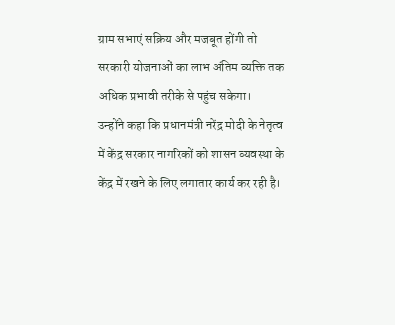ग्राम सभाएं सक्रिय और मजबूत होंगी तो सरकारी योजनाओं का लाभ अंतिम व्यक्ति तक अधिक प्रभावी तरीके से पहुंच सकेगा।
उन्होंने कहा कि प्रधानमंत्री नरेंद्र मोदी के नेतृत्व में केंद्र सरकार नागरिकों को शासन व्यवस्था के केंद्र में रखने के लिए लगातार कार्य कर रही है।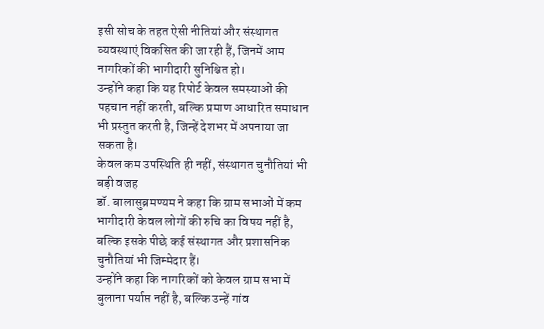इसी सोच के तहत ऐसी नीतियां और संस्थागत व्यवस्थाएं विकसित की जा रही हैं, जिनमें आम नागरिकों की भागीदारी सुनिश्चित हो।
उन्होंने कहा कि यह रिपोर्ट केवल समस्याओं की पहचान नहीं करती, बल्कि प्रमाण आधारित समाधान भी प्रस्तुत करती है, जिन्हें देशभर में अपनाया जा सकता है।
केवल कम उपस्थिति ही नहीं, संस्थागत चुनौतियां भी बड़ी वजह
डॉ. बालासुब्रमण्यम ने कहा कि ग्राम सभाओं में कम भागीदारी केवल लोगों की रुचि का विषय नहीं है, बल्कि इसके पीछे कई संस्थागत और प्रशासनिक चुनौतियां भी जिम्मेदार हैं।
उन्होंने कहा कि नागरिकों को केवल ग्राम सभा में बुलाना पर्याप्त नहीं है, बल्कि उन्हें गांव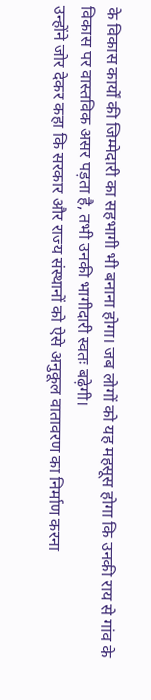के विकास कार्यों की जिम्मेदारी का सहभागी भी बनाना होगा। जब लोगों को यह महसूस होगा कि उनकी राय से गांव के विकास पर वास्तविक असर पड़ता है, तभी उनकी भागीदारी स्वतः बढ़ेगी।
उन्होंने जोर देकर कहा कि सरकार और राज्य संस्थानों को ऐसे अनुकूल वातावरण का निर्माण करना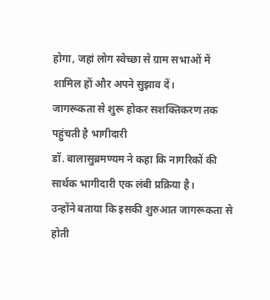होगा, जहां लोग स्वेच्छा से ग्राम सभाओं में शामिल हों और अपने सुझाव दें।
जागरूकता से शुरू होकर सशक्तिकरण तक पहुंचती है भागीदारी
डॉ. बालासुब्रमण्यम ने कहा कि नागरिकों की सार्थक भागीदारी एक लंबी प्रक्रिया है।
उन्होंने बताया कि इसकी शुरुआत जागरूकता से होती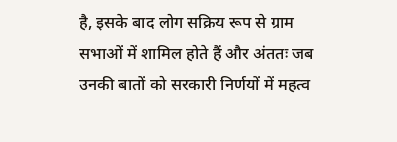है, इसके बाद लोग सक्रिय रूप से ग्राम सभाओं में शामिल होते हैं और अंततः जब उनकी बातों को सरकारी निर्णयों में महत्व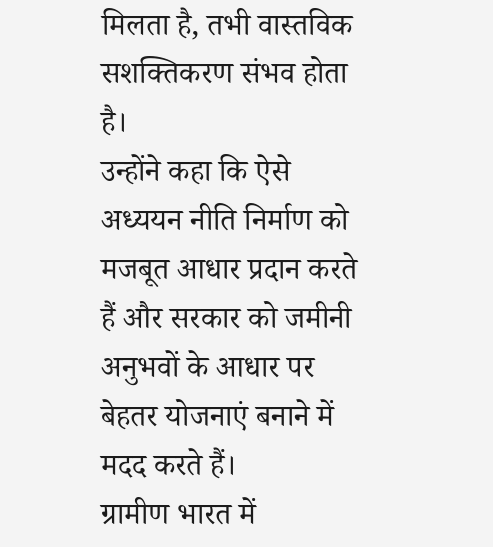मिलता है, तभी वास्तविक सशक्तिकरण संभव होता है।
उन्होंने कहा कि ऐसे अध्ययन नीति निर्माण को मजबूत आधार प्रदान करते हैं और सरकार को जमीनी अनुभवों के आधार पर बेहतर योजनाएं बनाने में मदद करते हैं।
ग्रामीण भारत में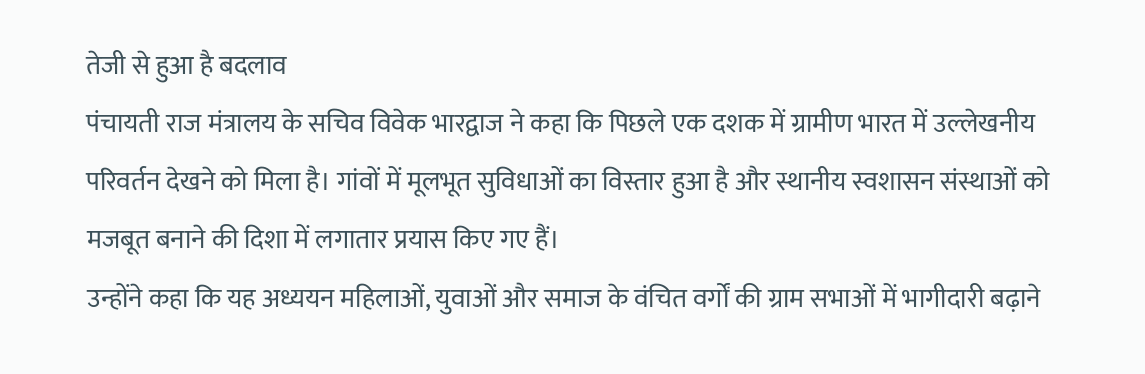तेजी से हुआ है बदलाव
पंचायती राज मंत्रालय के सचिव विवेक भारद्वाज ने कहा कि पिछले एक दशक में ग्रामीण भारत में उल्लेखनीय परिवर्तन देखने को मिला है। गांवों में मूलभूत सुविधाओं का विस्तार हुआ है और स्थानीय स्वशासन संस्थाओं को मजबूत बनाने की दिशा में लगातार प्रयास किए गए हैं।
उन्होंने कहा कि यह अध्ययन महिलाओं, युवाओं और समाज के वंचित वर्गों की ग्राम सभाओं में भागीदारी बढ़ाने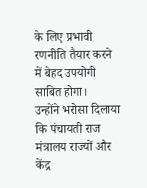के लिए प्रभावी रणनीति तैयार करने में बेहद उपयोगी साबित होगा।
उन्होंने भरोसा दिलाया कि पंचायती राज मंत्रालय राज्यों और केंद्र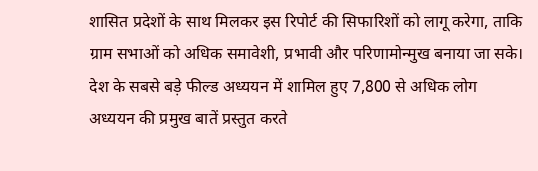शासित प्रदेशों के साथ मिलकर इस रिपोर्ट की सिफारिशों को लागू करेगा, ताकि ग्राम सभाओं को अधिक समावेशी, प्रभावी और परिणामोन्मुख बनाया जा सके।
देश के सबसे बड़े फील्ड अध्ययन में शामिल हुए 7,800 से अधिक लोग
अध्ययन की प्रमुख बातें प्रस्तुत करते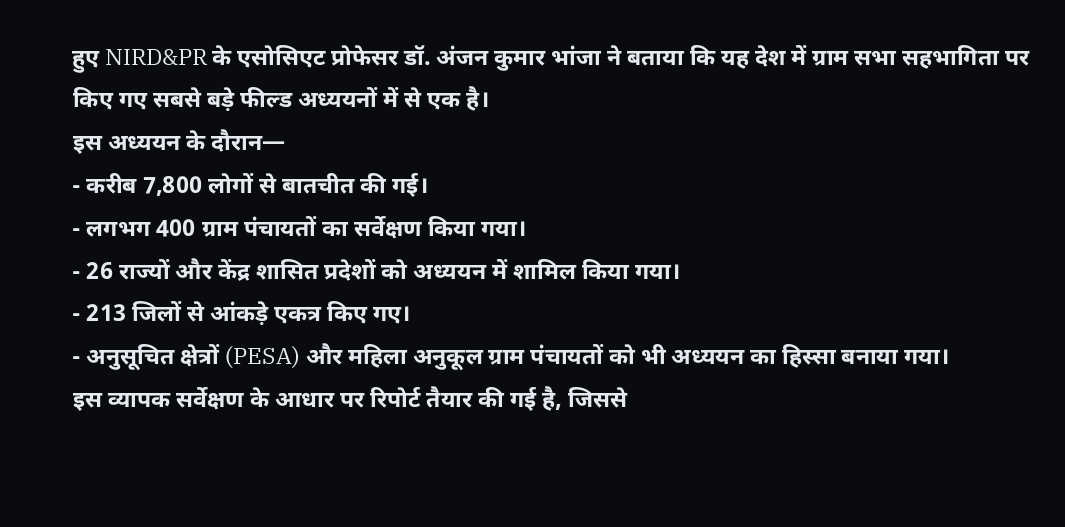हुए NIRD&PR के एसोसिएट प्रोफेसर डॉ. अंजन कुमार भांजा ने बताया कि यह देश में ग्राम सभा सहभागिता पर किए गए सबसे बड़े फील्ड अध्ययनों में से एक है।
इस अध्ययन के दौरान—
- करीब 7,800 लोगों से बातचीत की गई।
- लगभग 400 ग्राम पंचायतों का सर्वेक्षण किया गया।
- 26 राज्यों और केंद्र शासित प्रदेशों को अध्ययन में शामिल किया गया।
- 213 जिलों से आंकड़े एकत्र किए गए।
- अनुसूचित क्षेत्रों (PESA) और महिला अनुकूल ग्राम पंचायतों को भी अध्ययन का हिस्सा बनाया गया।
इस व्यापक सर्वेक्षण के आधार पर रिपोर्ट तैयार की गई है, जिससे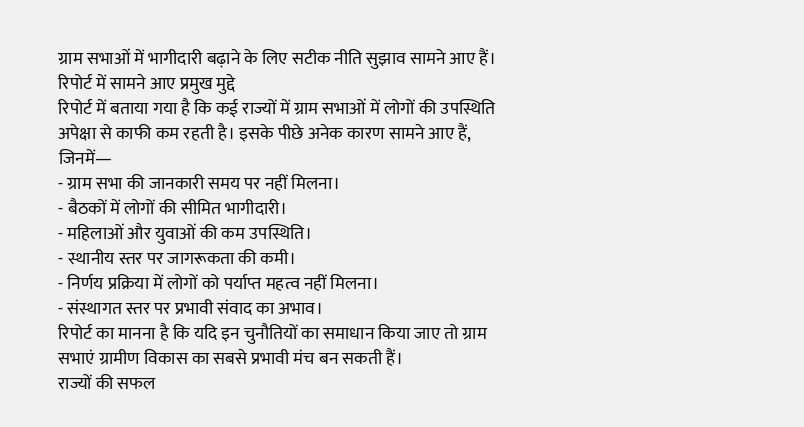ग्राम सभाओं में भागीदारी बढ़ाने के लिए सटीक नीति सुझाव सामने आए हैं।
रिपोर्ट में सामने आए प्रमुख मुद्दे
रिपोर्ट में बताया गया है कि कई राज्यों में ग्राम सभाओं में लोगों की उपस्थिति अपेक्षा से काफी कम रहती है। इसके पीछे अनेक कारण सामने आए हैं, जिनमें—
- ग्राम सभा की जानकारी समय पर नहीं मिलना।
- बैठकों में लोगों की सीमित भागीदारी।
- महिलाओं और युवाओं की कम उपस्थिति।
- स्थानीय स्तर पर जागरूकता की कमी।
- निर्णय प्रक्रिया में लोगों को पर्याप्त महत्व नहीं मिलना।
- संस्थागत स्तर पर प्रभावी संवाद का अभाव।
रिपोर्ट का मानना है कि यदि इन चुनौतियों का समाधान किया जाए तो ग्राम सभाएं ग्रामीण विकास का सबसे प्रभावी मंच बन सकती हैं।
राज्यों की सफल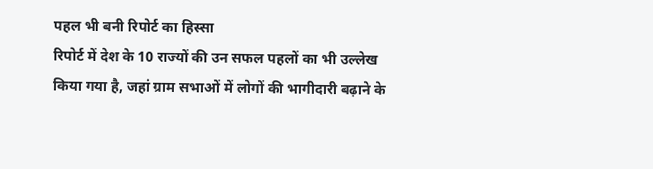पहल भी बनी रिपोर्ट का हिस्सा
रिपोर्ट में देश के 10 राज्यों की उन सफल पहलों का भी उल्लेख किया गया है, जहां ग्राम सभाओं में लोगों की भागीदारी बढ़ाने के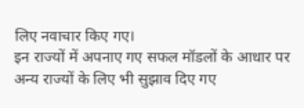लिए नवाचार किए गए।
इन राज्यों में अपनाए गए सफल मॉडलों के आधार पर अन्य राज्यों के लिए भी सुझाव दिए गए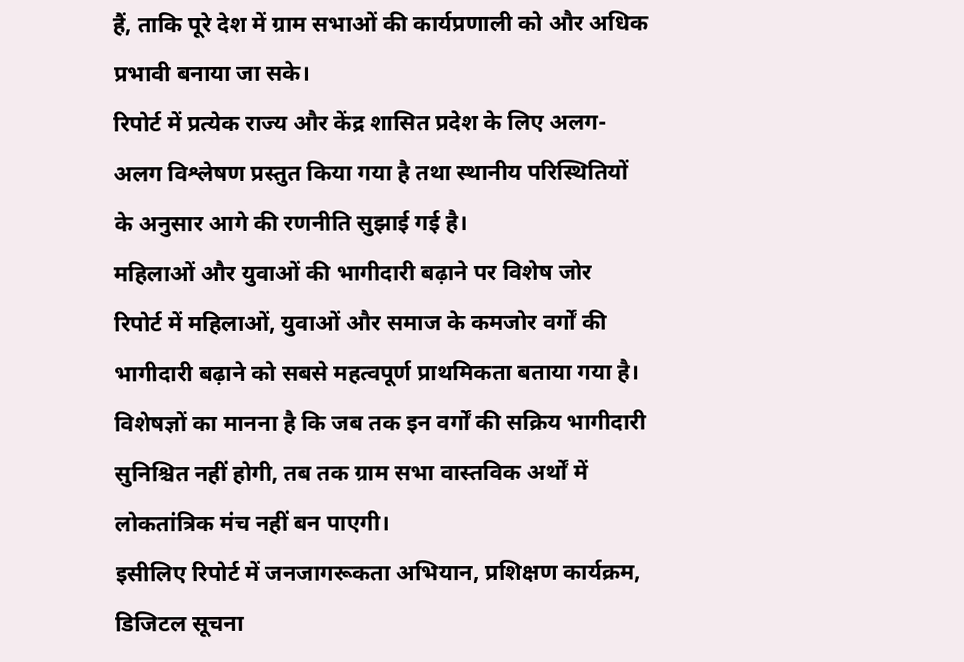हैं, ताकि पूरे देश में ग्राम सभाओं की कार्यप्रणाली को और अधिक प्रभावी बनाया जा सके।
रिपोर्ट में प्रत्येक राज्य और केंद्र शासित प्रदेश के लिए अलग-अलग विश्लेषण प्रस्तुत किया गया है तथा स्थानीय परिस्थितियों के अनुसार आगे की रणनीति सुझाई गई है।
महिलाओं और युवाओं की भागीदारी बढ़ाने पर विशेष जोर
रिपोर्ट में महिलाओं, युवाओं और समाज के कमजोर वर्गों की भागीदारी बढ़ाने को सबसे महत्वपूर्ण प्राथमिकता बताया गया है।
विशेषज्ञों का मानना है कि जब तक इन वर्गों की सक्रिय भागीदारी सुनिश्चित नहीं होगी, तब तक ग्राम सभा वास्तविक अर्थों में लोकतांत्रिक मंच नहीं बन पाएगी।
इसीलिए रिपोर्ट में जनजागरूकता अभियान, प्रशिक्षण कार्यक्रम, डिजिटल सूचना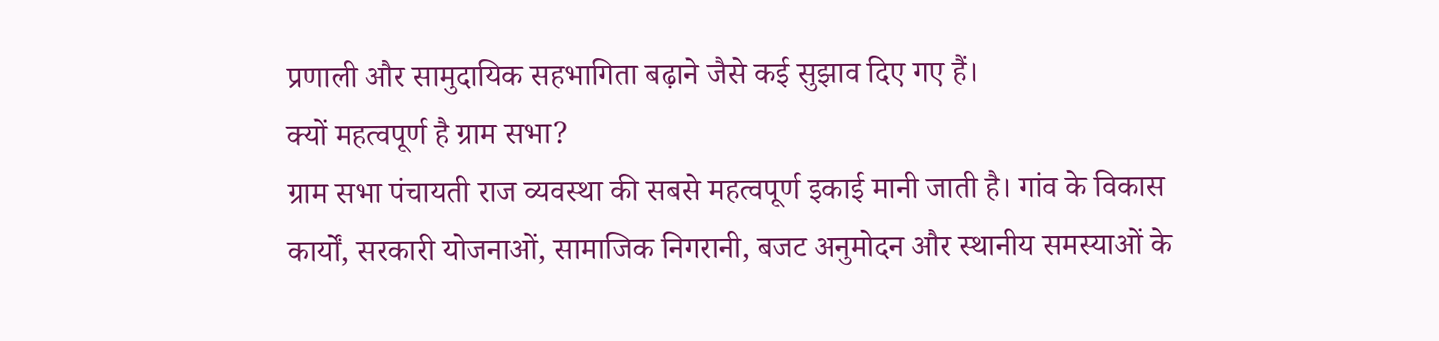प्रणाली और सामुदायिक सहभागिता बढ़ाने जैसे कई सुझाव दिए गए हैं।
क्यों महत्वपूर्ण है ग्राम सभा?
ग्राम सभा पंचायती राज व्यवस्था की सबसे महत्वपूर्ण इकाई मानी जाती है। गांव के विकास कार्यों, सरकारी योजनाओं, सामाजिक निगरानी, बजट अनुमोदन और स्थानीय समस्याओं के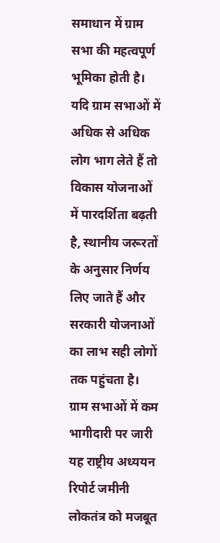समाधान में ग्राम सभा की महत्वपूर्ण भूमिका होती है।
यदि ग्राम सभाओं में अधिक से अधिक लोग भाग लेते हैं तो विकास योजनाओं में पारदर्शिता बढ़ती है, स्थानीय जरूरतों के अनुसार निर्णय लिए जाते हैं और सरकारी योजनाओं का लाभ सही लोगों तक पहुंचता है।
ग्राम सभाओं में कम भागीदारी पर जारी यह राष्ट्रीय अध्ययन रिपोर्ट जमीनी लोकतंत्र को मजबूत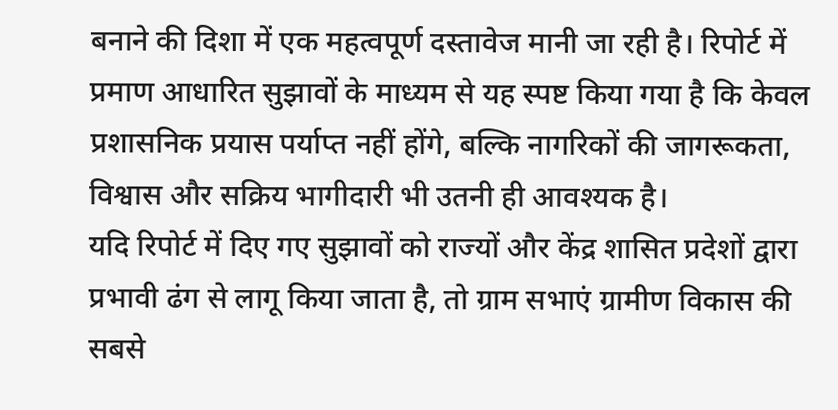बनाने की दिशा में एक महत्वपूर्ण दस्तावेज मानी जा रही है। रिपोर्ट में प्रमाण आधारित सुझावों के माध्यम से यह स्पष्ट किया गया है कि केवल प्रशासनिक प्रयास पर्याप्त नहीं होंगे, बल्कि नागरिकों की जागरूकता, विश्वास और सक्रिय भागीदारी भी उतनी ही आवश्यक है।
यदि रिपोर्ट में दिए गए सुझावों को राज्यों और केंद्र शासित प्रदेशों द्वारा प्रभावी ढंग से लागू किया जाता है, तो ग्राम सभाएं ग्रामीण विकास की सबसे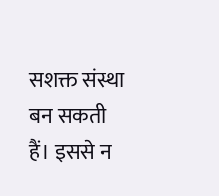सशक्त संस्था बन सकती हैं। इससे न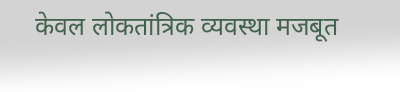केवल लोकतांत्रिक व्यवस्था मजबूत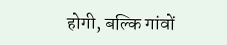होगी, बल्कि गांवों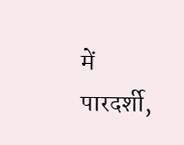में पारदर्शी,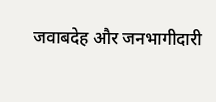जवाबदेह और जनभागीदारी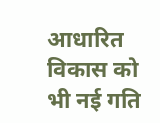आधारित विकास को भी नई गति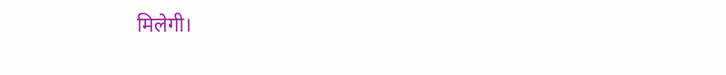मिलेगी।